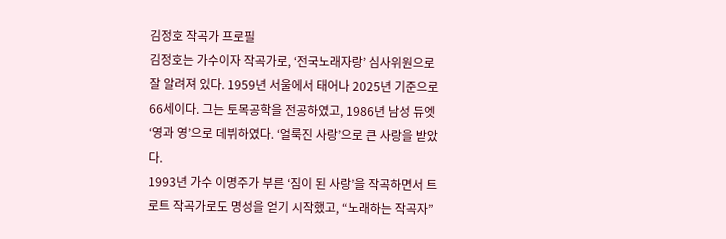김정호 작곡가 프로필
김정호는 가수이자 작곡가로, ‘전국노래자랑’ 심사위원으로 잘 알려져 있다. 1959년 서울에서 태어나 2025년 기준으로 66세이다. 그는 토목공학을 전공하였고, 1986년 남성 듀엣 ‘영과 영’으로 데뷔하였다. ‘얼룩진 사랑’으로 큰 사랑을 받았다.
1993년 가수 이명주가 부른 ‘짐이 된 사랑’을 작곡하면서 트로트 작곡가로도 명성을 얻기 시작했고, “노래하는 작곡자”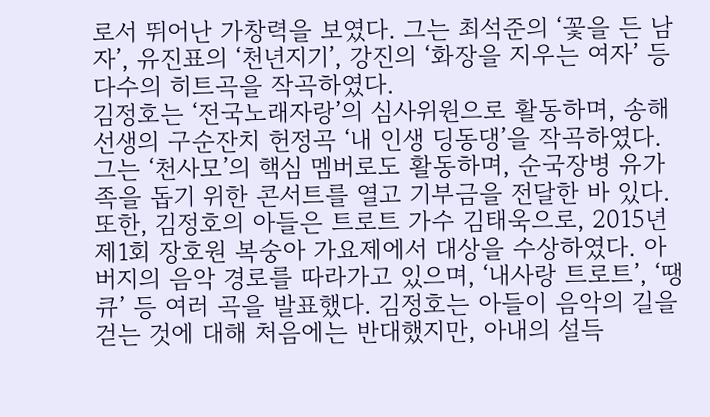로서 뛰어난 가창력을 보였다. 그는 최석준의 ‘꽃을 든 남자’, 유진표의 ‘천년지기’, 강진의 ‘화장을 지우는 여자’ 등 다수의 히트곡을 작곡하였다.
김정호는 ‘전국노래자랑’의 심사위원으로 활동하며, 송해 선생의 구순잔치 헌정곡 ‘내 인생 딩동댕’을 작곡하였다. 그는 ‘천사모’의 핵심 멤버로도 활동하며, 순국장병 유가족을 돕기 위한 콘서트를 열고 기부금을 전달한 바 있다.
또한, 김정호의 아들은 트로트 가수 김태욱으로, 2015년 제1회 장호원 복숭아 가요제에서 대상을 수상하였다. 아버지의 음악 경로를 따라가고 있으며, ‘내사랑 트로트’, ‘땡큐’ 등 여러 곡을 발표했다. 김정호는 아들이 음악의 길을 걷는 것에 대해 처음에는 반대했지만, 아내의 설득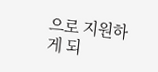으로 지원하게 되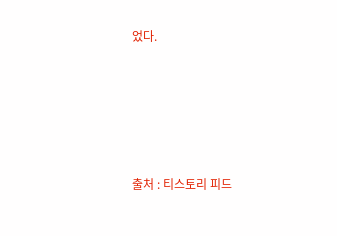었다.






출처 : 티스토리 피드